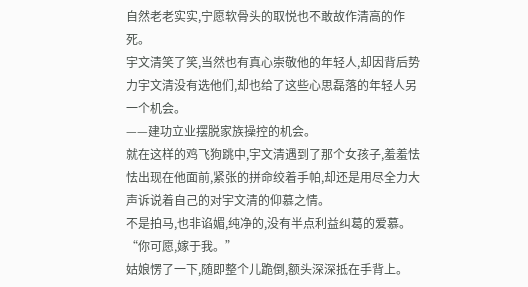自然老老实实,宁愿软骨头的取悦也不敢故作清高的作死。
宇文清笑了笑,当然也有真心崇敬他的年轻人,却因背后势力宇文清没有选他们,却也给了这些心思磊落的年轻人另一个机会。
——建功立业摆脱家族操控的机会。
就在这样的鸡飞狗跳中,宇文清遇到了那个女孩子,羞羞怯怯出现在他面前,紧张的拼命绞着手帕,却还是用尽全力大声诉说着自己的对宇文清的仰慕之情。
不是拍马,也非谄媚,纯净的,没有半点利益纠葛的爱慕。
“你可愿,嫁于我。”
姑娘愣了一下,随即整个儿跪倒,额头深深抵在手背上。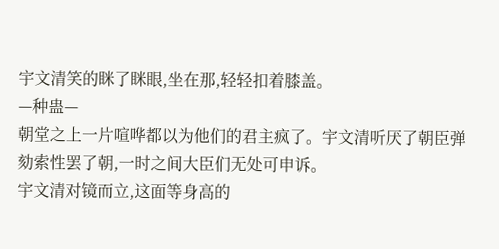宇文清笑的眯了眯眼,坐在那,轻轻扣着膝盖。
—种蛊—
朝堂之上一片喧哗都以为他们的君主疯了。宇文清听厌了朝臣弹劾索性罢了朝,一时之间大臣们无处可申诉。
宇文清对镜而立,这面等身高的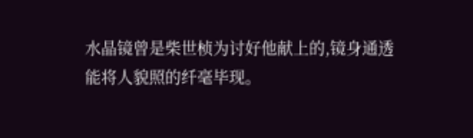水晶镜曾是柴世桢为讨好他献上的,镜身通透能将人貌照的纤毫毕现。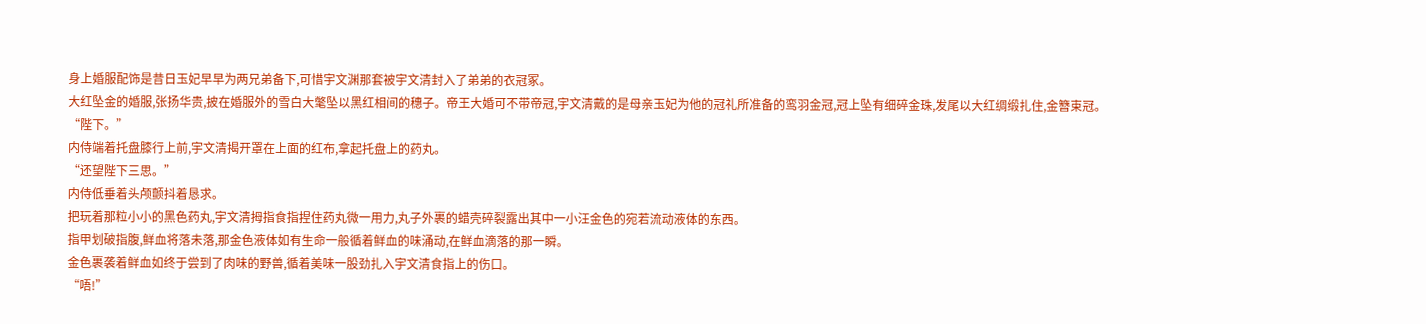身上婚服配饰是昔日玉妃早早为两兄弟备下,可惜宇文渊那套被宇文清封入了弟弟的衣冠冢。
大红坠金的婚服,张扬华贵,披在婚服外的雪白大氅坠以黑红相间的穗子。帝王大婚可不带帝冠,宇文清戴的是母亲玉妃为他的冠礼所准备的鸾羽金冠,冠上坠有细碎金珠,发尾以大红绸缎扎住,金簪束冠。
“陛下。”
内侍端着托盘膝行上前,宇文清揭开罩在上面的红布,拿起托盘上的药丸。
“还望陛下三思。”
内侍低垂着头颅颤抖着恳求。
把玩着那粒小小的黑色药丸,宇文清拇指食指捏住药丸微一用力,丸子外裹的蜡壳碎裂露出其中一小汪金色的宛若流动液体的东西。
指甲划破指腹,鲜血将落未落,那金色液体如有生命一般循着鲜血的味涌动,在鲜血滴落的那一瞬。
金色裹袭着鲜血如终于尝到了肉味的野兽,循着美味一股劲扎入宇文清食指上的伤口。
“唔!”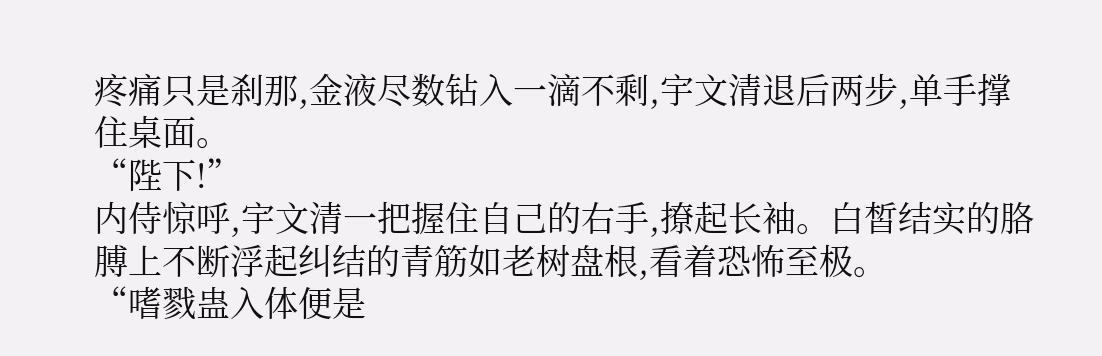疼痛只是刹那,金液尽数钻入一滴不剩,宇文清退后两步,单手撑住桌面。
“陛下!”
内侍惊呼,宇文清一把握住自己的右手,撩起长袖。白皙结实的胳膊上不断浮起纠结的青筋如老树盘根,看着恐怖至极。
“嗜戮蛊入体便是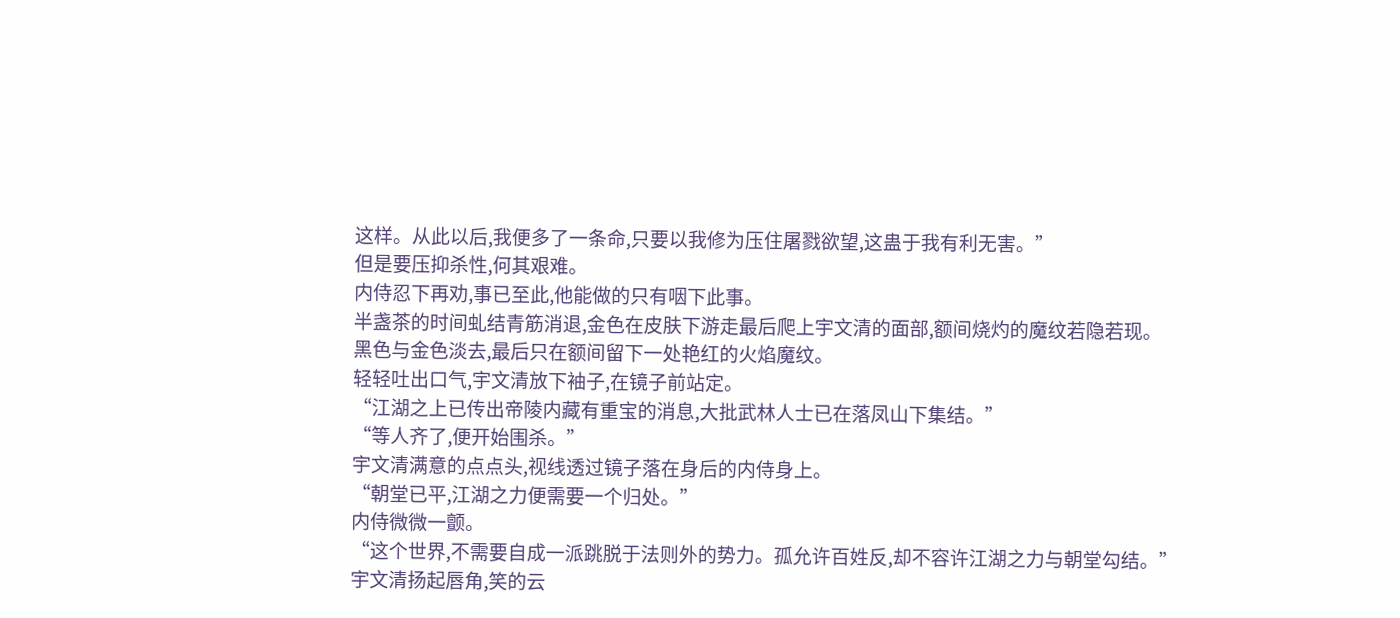这样。从此以后,我便多了一条命,只要以我修为压住屠戮欲望,这蛊于我有利无害。”
但是要压抑杀性,何其艰难。
内侍忍下再劝,事已至此,他能做的只有咽下此事。
半盏茶的时间虬结青筋消退,金色在皮肤下游走最后爬上宇文清的面部,额间烧灼的魔纹若隐若现。
黑色与金色淡去,最后只在额间留下一处艳红的火焰魔纹。
轻轻吐出口气,宇文清放下袖子,在镜子前站定。
“江湖之上已传出帝陵内藏有重宝的消息,大批武林人士已在落凤山下集结。”
“等人齐了,便开始围杀。”
宇文清满意的点点头,视线透过镜子落在身后的内侍身上。
“朝堂已平,江湖之力便需要一个归处。”
内侍微微一颤。
“这个世界,不需要自成一派跳脱于法则外的势力。孤允许百姓反,却不容许江湖之力与朝堂勾结。”
宇文清扬起唇角,笑的云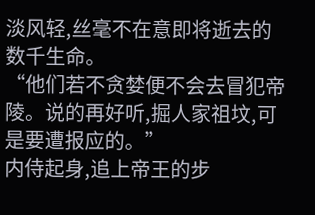淡风轻,丝毫不在意即将逝去的数千生命。
“他们若不贪婪便不会去冒犯帝陵。说的再好听,掘人家祖坟,可是要遭报应的。”
内侍起身,追上帝王的步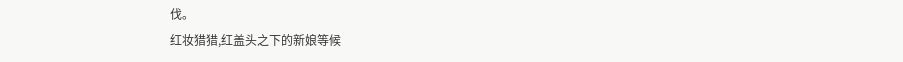伐。
红妆猎猎,红盖头之下的新娘等候